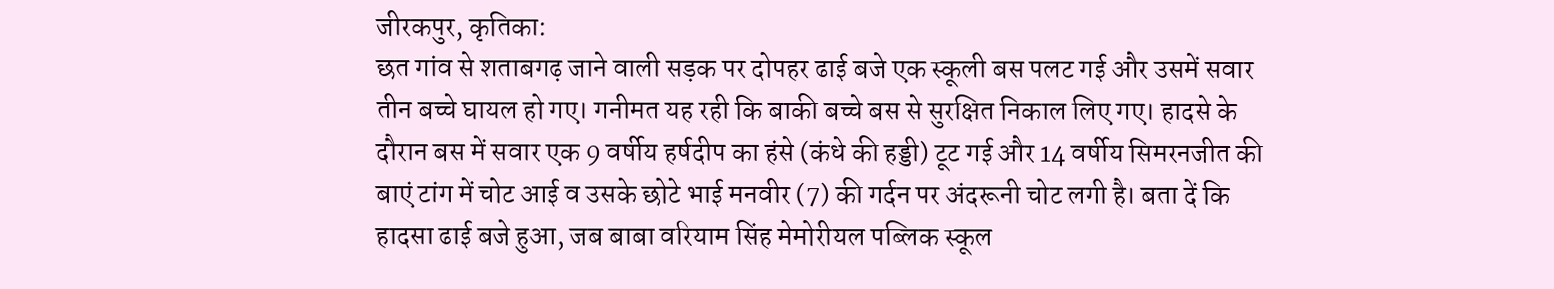जीरकपुर, कृतिका:
छत गांव से शताबगढ़ जाने वाली सड़क पर दोपहर ढाई बजे एक स्कूली बस पलट गई और उसमें सवार तीन बच्चे घायल हो गए। गनीमत यह रही कि बाकी बच्चे बस से सुरक्षित निकाल लिए गए। हादसे के दौरान बस में सवार एक 9 वर्षीय हर्षदीप का हंसे (कंधे की हड्डी) टूट गई और 14 वर्षीय सिमरनजीत की बाएं टांग में चोट आई व उसके छोटे भाई मनवीर (7) की गर्दन पर अंदरूनी चोट लगी है। बता दें कि हादसा ढाई बजे हुआ, जब बाबा वरियाम सिंह मेमोरीयल पब्लिक स्कूल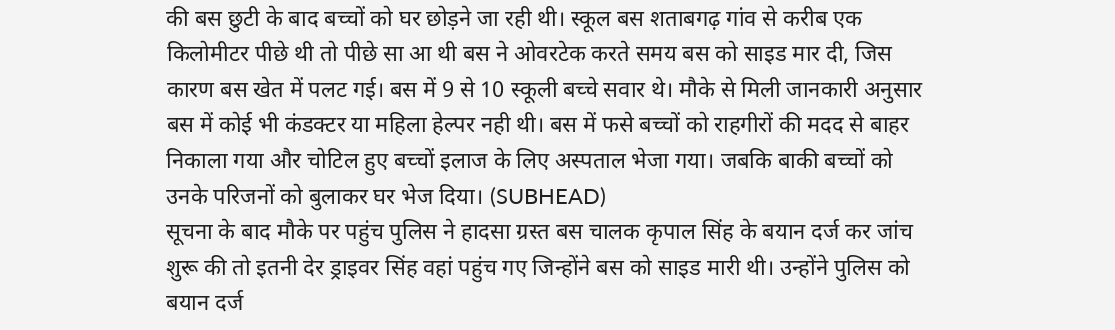की बस छुटी के बाद बच्चों को घर छोड़ने जा रही थी। स्कूल बस शताबगढ़ गांव से करीब एक किलोमीटर पीछे थी तो पीछे सा आ थी बस ने ओवरटेक करते समय बस को साइड मार दी, जिस कारण बस खेत में पलट गई। बस में 9 से 10 स्कूली बच्चे सवार थे। मौके से मिली जानकारी अनुसार बस में कोई भी कंडक्टर या महिला हेल्पर नही थी। बस में फसे बच्चों को राहगीरों की मदद से बाहर निकाला गया और चोटिल हुए बच्चों इलाज के लिए अस्पताल भेजा गया। जबकि बाकी बच्चों को उनके परिजनों को बुलाकर घर भेज दिया। (SUBHEAD)
सूचना के बाद मौके पर पहुंच पुलिस ने हादसा ग्रस्त बस चालक कृपाल सिंह के बयान दर्ज कर जांच शुरू की तो इतनी देर ड्राइवर सिंह वहां पहुंच गए जिन्होंने बस को साइड मारी थी। उन्होंने पुलिस को बयान दर्ज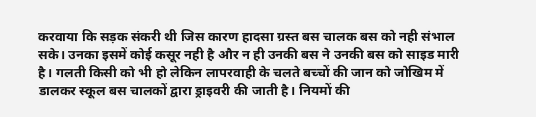करवाया कि सड़क संकरी थी जिस कारण हादसा ग्रस्त बस चालक बस को नही संभाल सके। उनका इसमें कोई कसूर नही है और न ही उनकी बस ने उनकी बस को साइड मारी है। गलती किसी को भी हो लेकिन लापरवाही के चलते बच्चों की जान को जोखिम में डालकर स्कूल बस चालकों द्वारा ड्राइवरी की जाती है। नियमों की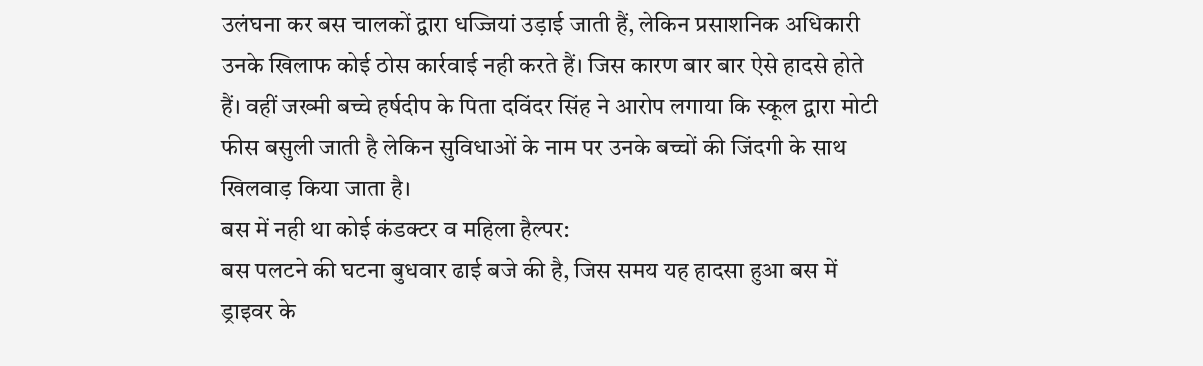उलंघना कर बस चालकों द्वारा धज्जियां उड़ाई जाती हैं, लेकिन प्रसाशनिक अधिकारी उनके खिलाफ कोई ठोस कार्रवाई नही करते हैं। जिस कारण बार बार ऐसे हादसे होते हैं। वहीं जख्मी बच्चे हर्षदीप के पिता दविंदर सिंह ने आरोप लगाया कि स्कूल द्वारा मोटी फीस बसुली जाती है लेकिन सुविधाओं के नाम पर उनके बच्चों की जिंदगी के साथ खिलवाड़ किया जाता है।
बस में नही था कोई कंडक्टर व महिला हैल्पर:
बस पलटने की घटना बुधवार ढाई बजे की है, जिस समय यह हादसा हुआ बस में ड्राइवर के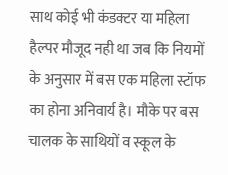साथ कोई भी कंडक्टर या महिला हैल्पर मौजूद नही था जब कि नियमों के अनुसार में बस एक महिला स्टॉफ का होना अनिवार्य है। मौके पर बस चालक के साथियों व स्कूल के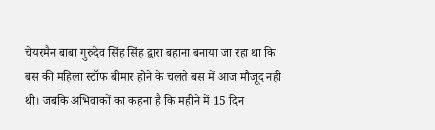चेयरमैन बाबा गुरुदेव सिंह सिंह द्वारा बहाना बनाया जा रहा था कि बस की महिला स्टॉफ बीमार होने के चलते बस में आज मौजूद नही थी। जबकि अभिवाकों का कहना है कि महीने में 15 दिन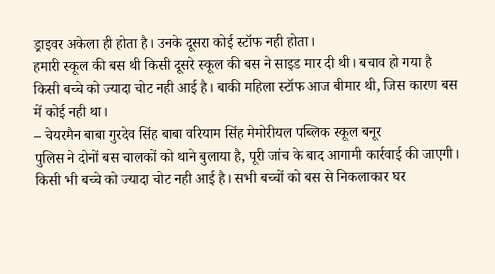ड्राइवर अकेला ही होता है। उनके दूसरा कोई स्टॉफ नही होता।
हमारी स्कूल की बस थी किसी दूसरे स्कूल की बस ने साइड मार दी थी। बचाव हो गया है किसी बच्चे को ज्यादा चोट नही आई है। बाकी महिला स्टॉफ आज बीमार थी, जिस कारण बस में कोई नही था।
– चेयरमैन बाबा गुरदेव सिंह बाबा वरियाम सिंह मेमोरीयल पब्लिक स्कूल बनूर
पुलिस ने दोनों बस चालकों को थाने बुलाया है, पूरी जांच के बाद आगामी कार्रवाई की जाएगी। किसी भी बच्चे को ज्यादा चोट नही आई है। सभी बच्चों को बस से निकलाकार घर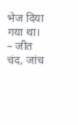भेज दिया गया था।
– जीत चंद, जांच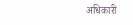अधिकारी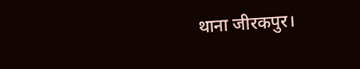थाना जीरकपुर।